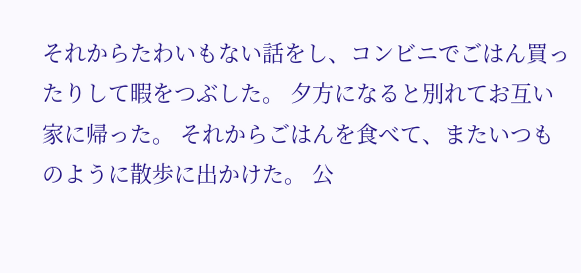それからたわいもない話をし、コンビニでごはん買ったりして暇をつぶした。 夕方になると別れてお互い家に帰った。 それからごはんを食べて、またいつものように散歩に出かけた。 公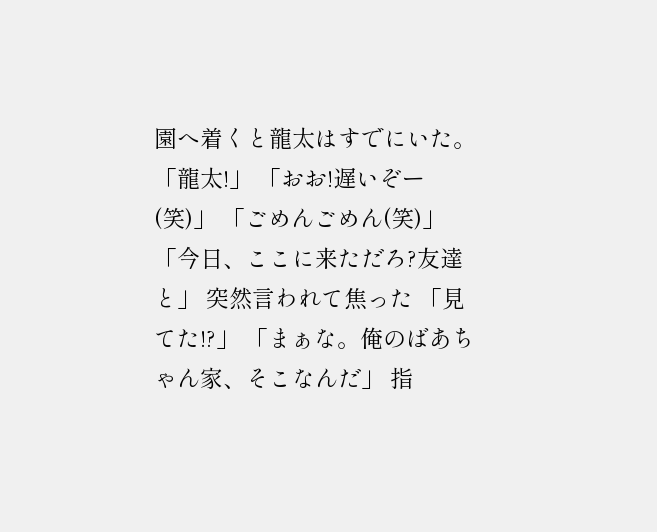園へ着くと龍太はすでにいた。 「龍太!」 「おお!遅いぞー(笑)」 「ごめんごめん(笑)」 「今日、ここに来ただろ?友達と」 突然言われて焦った 「見てた!?」 「まぁな。俺のばあちゃん家、そこなんだ」 指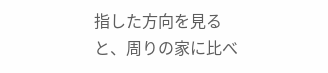指した方向を見ると、周りの家に比べ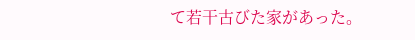て若干古びた家があった。